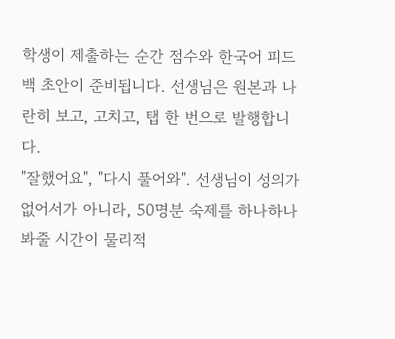학생이 제출하는 순간 점수와 한국어 피드백 초안이 준비됩니다. 선생님은 원본과 나란히 보고, 고치고, 탭 한 번으로 발행합니다.
"잘했어요", "다시 풀어와". 선생님이 성의가 없어서가 아니라, 50명분 숙제를 하나하나 봐줄 시간이 물리적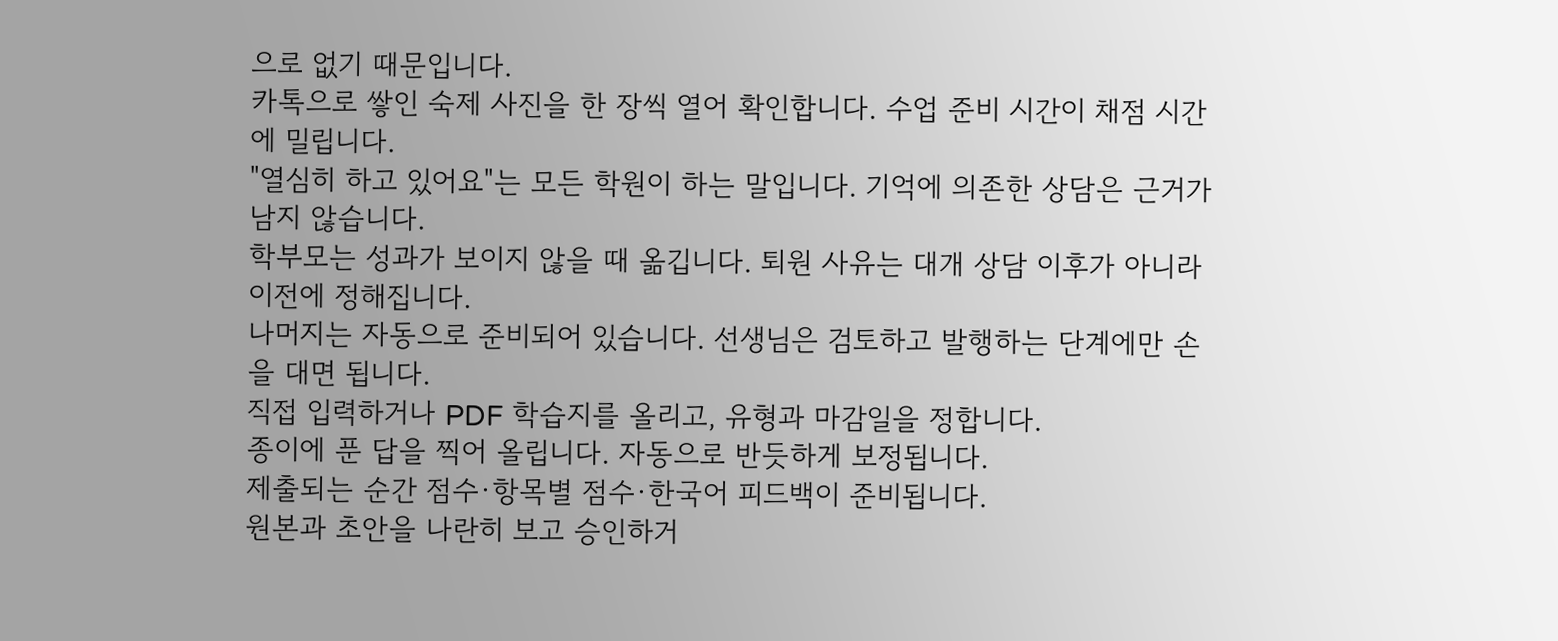으로 없기 때문입니다.
카톡으로 쌓인 숙제 사진을 한 장씩 열어 확인합니다. 수업 준비 시간이 채점 시간에 밀립니다.
"열심히 하고 있어요"는 모든 학원이 하는 말입니다. 기억에 의존한 상담은 근거가 남지 않습니다.
학부모는 성과가 보이지 않을 때 옮깁니다. 퇴원 사유는 대개 상담 이후가 아니라 이전에 정해집니다.
나머지는 자동으로 준비되어 있습니다. 선생님은 검토하고 발행하는 단계에만 손을 대면 됩니다.
직접 입력하거나 PDF 학습지를 올리고, 유형과 마감일을 정합니다.
종이에 푼 답을 찍어 올립니다. 자동으로 반듯하게 보정됩니다.
제출되는 순간 점수·항목별 점수·한국어 피드백이 준비됩니다.
원본과 초안을 나란히 보고 승인하거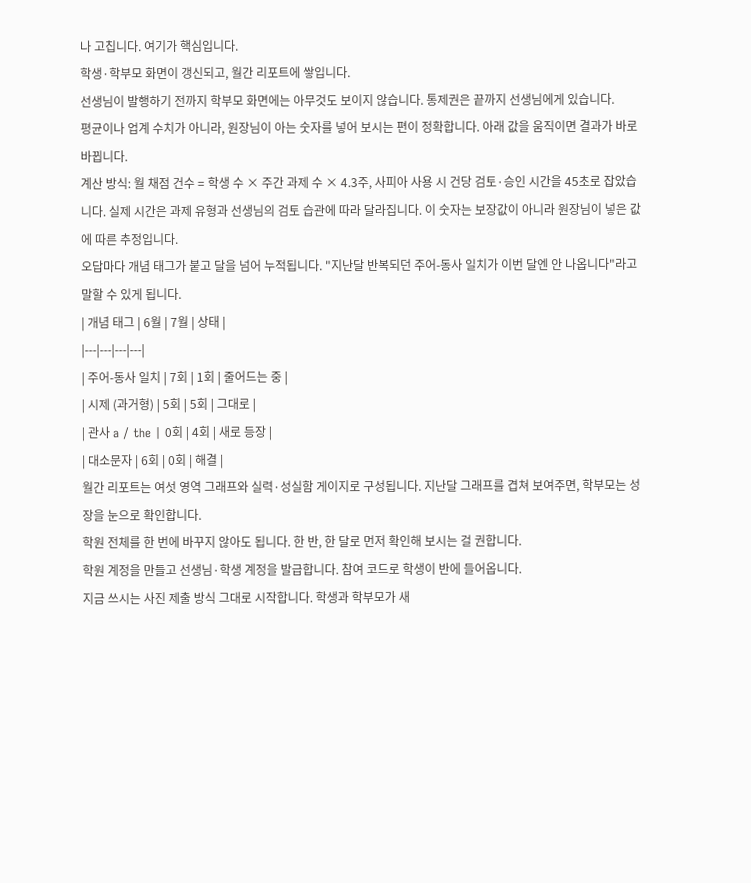나 고칩니다. 여기가 핵심입니다.
학생·학부모 화면이 갱신되고, 월간 리포트에 쌓입니다.
선생님이 발행하기 전까지 학부모 화면에는 아무것도 보이지 않습니다. 통제권은 끝까지 선생님에게 있습니다.
평균이나 업계 수치가 아니라, 원장님이 아는 숫자를 넣어 보시는 편이 정확합니다. 아래 값을 움직이면 결과가 바로 바뀝니다.
계산 방식: 월 채점 건수 = 학생 수 × 주간 과제 수 × 4.3주, 사피아 사용 시 건당 검토·승인 시간을 45초로 잡았습니다. 실제 시간은 과제 유형과 선생님의 검토 습관에 따라 달라집니다. 이 숫자는 보장값이 아니라 원장님이 넣은 값에 따른 추정입니다.
오답마다 개념 태그가 붙고 달을 넘어 누적됩니다. "지난달 반복되던 주어-동사 일치가 이번 달엔 안 나옵니다"라고 말할 수 있게 됩니다.
| 개념 태그 | 6월 | 7월 | 상태 |
|---|---|---|---|
| 주어-동사 일치 | 7회 | 1회 | 줄어드는 중 |
| 시제 (과거형) | 5회 | 5회 | 그대로 |
| 관사 a / the | 0회 | 4회 | 새로 등장 |
| 대소문자 | 6회 | 0회 | 해결 |
월간 리포트는 여섯 영역 그래프와 실력·성실함 게이지로 구성됩니다. 지난달 그래프를 겹쳐 보여주면, 학부모는 성장을 눈으로 확인합니다.
학원 전체를 한 번에 바꾸지 않아도 됩니다. 한 반, 한 달로 먼저 확인해 보시는 걸 권합니다.
학원 계정을 만들고 선생님·학생 계정을 발급합니다. 참여 코드로 학생이 반에 들어옵니다.
지금 쓰시는 사진 제출 방식 그대로 시작합니다. 학생과 학부모가 새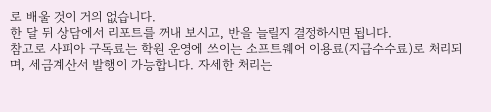로 배울 것이 거의 없습니다.
한 달 뒤 상담에서 리포트를 꺼내 보시고, 반을 늘릴지 결정하시면 됩니다.
참고로 사피아 구독료는 학원 운영에 쓰이는 소프트웨어 이용료(지급수수료)로 처리되며, 세금계산서 발행이 가능합니다. 자세한 처리는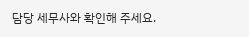담당 세무사와 확인해 주세요.